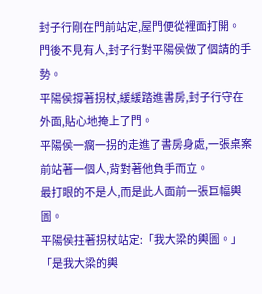封子行剛在門前站定,屋門便從裡面打開。
門後不見有人,封子行對平陽侯做了個請的手勢。
平陽侯撐著拐杖,緩緩踏進書房,封子行守在外面,貼心地掩上了門。
平陽侯一瘸一拐的走進了書房身處,一張桌案前站著一個人,背對著他負手而立。
最打眼的不是人,而是此人面前一張巨幅輿圖。
平陽侯拄著拐杖站定:「我大梁的輿圖。」
「是我大梁的輿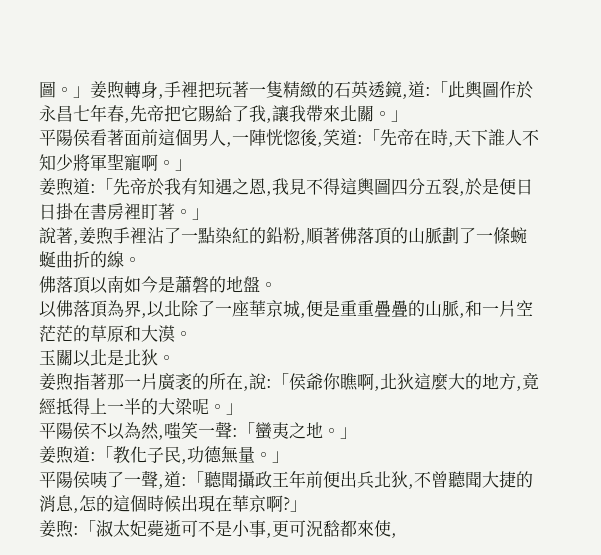圖。」姜煦轉身,手裡把玩著一隻精緻的石英透鏡,道:「此輿圖作於永昌七年春,先帝把它賜給了我,讓我帶來北關。」
平陽侯看著面前這個男人,一陣恍惚後,笑道:「先帝在時,天下誰人不知少將軍聖寵啊。」
姜煦道:「先帝於我有知遇之恩,我見不得這輿圖四分五裂,於是便日日掛在書房裡盯著。」
說著,姜煦手裡沾了一點染紅的鉛粉,順著佛落頂的山脈劃了一條蜿蜒曲折的線。
佛落頂以南如今是蕭磐的地盤。
以佛落頂為界,以北除了一座華京城,便是重重疊疊的山脈,和一片空茫茫的草原和大漠。
玉關以北是北狄。
姜煦指著那一片廣袤的所在,說:「侯爺你瞧啊,北狄這麼大的地方,竟經抵得上一半的大梁呢。」
平陽侯不以為然,嗤笑一聲:「蠻夷之地。」
姜煦道:「教化子民,功德無量。」
平陽侯咦了一聲,道:「聽聞攝政王年前便出兵北狄,不曾聽聞大捷的消息,怎的這個時候出現在華京啊?」
姜煦:「淑太妃薨逝可不是小事,更可況馠都來使,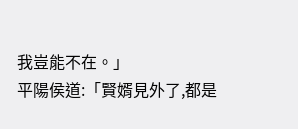我豈能不在。」
平陽侯道:「賢婿見外了,都是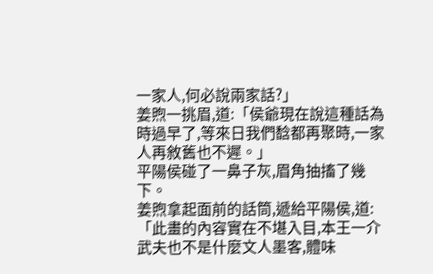一家人,何必說兩家話?」
姜煦一挑眉,道:「侯爺現在說這種話為時過早了,等來日我們馠都再聚時,一家人再敘舊也不遲。」
平陽侯碰了一鼻子灰,眉角抽搐了幾下。
姜煦拿起面前的話筒,遞給平陽侯,道:「此畫的內容實在不堪入目,本王一介武夫也不是什麼文人墨客,體味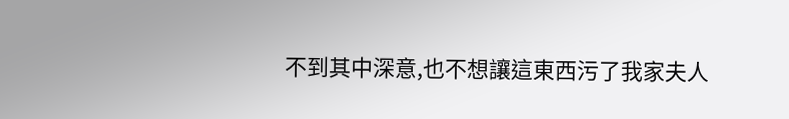不到其中深意,也不想讓這東西污了我家夫人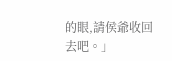的眼,請侯爺收回去吧。」